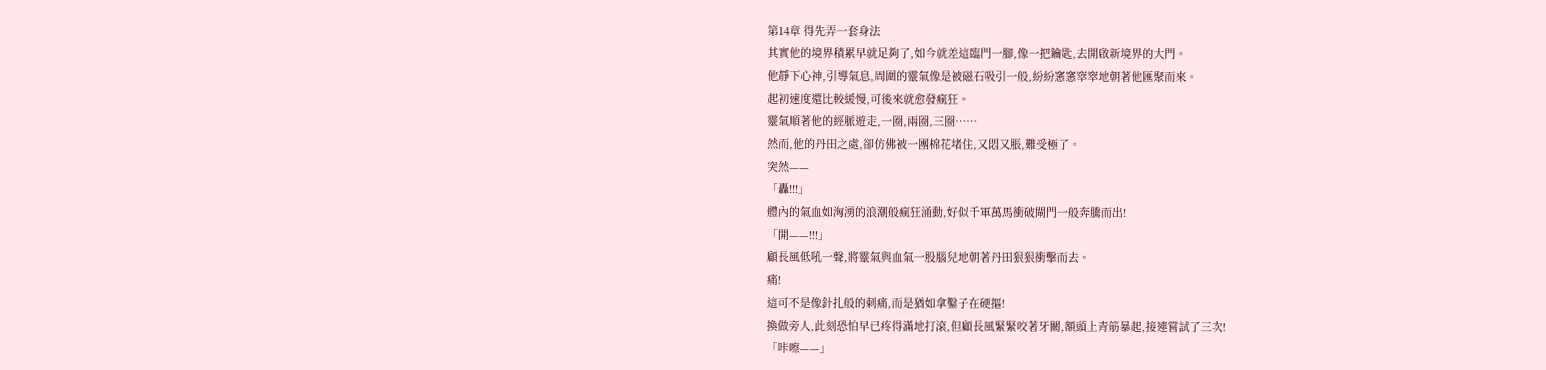第14章 得先弄一套身法
其實他的境界積累早就足夠了,如今就差這臨門一腳,像一把鑰匙,去開啟新境界的大門。
他靜下心神,引導氣息,周圍的靈氣像是被磁石吸引一般,紛紛窸窸窣窣地朝著他匯聚而來。
起初速度還比較緩慢,可後來就愈發瘋狂。
靈氣順著他的經脈遊走,一圈,兩圈,三圈……
然而,他的丹田之處,卻仿佛被一團棉花堵住,又悶又脹,難受極了。
突然——
「轟!!!」
體內的氣血如洶湧的浪潮般瘋狂涌動,好似千軍萬馬衝破閘門一般奔騰而出!
「開——!!!」
顧長風低吼一聲,將靈氣與血氣一股腦兒地朝著丹田狠狠衝擊而去。
痛!
這可不是像針扎般的刺痛,而是猶如拿鑿子在硬摳!
換做旁人,此刻恐怕早已疼得滿地打滾,但顧長風緊緊咬著牙關,額頭上青筋暴起,接連嘗試了三次!
「咔嚓——」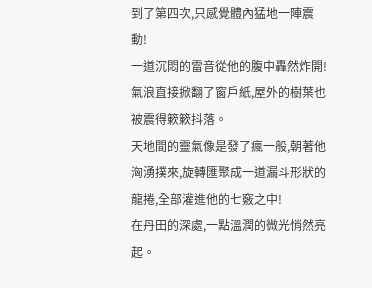到了第四次,只感覺體內猛地一陣震動!
一道沉悶的雷音從他的腹中轟然炸開!
氣浪直接掀翻了窗戶紙,屋外的樹葉也被震得簌簌抖落。
天地間的靈氣像是發了瘋一般,朝著他洶湧撲來,旋轉匯聚成一道漏斗形狀的龍捲,全部灌進他的七竅之中!
在丹田的深處,一點溫潤的微光悄然亮起。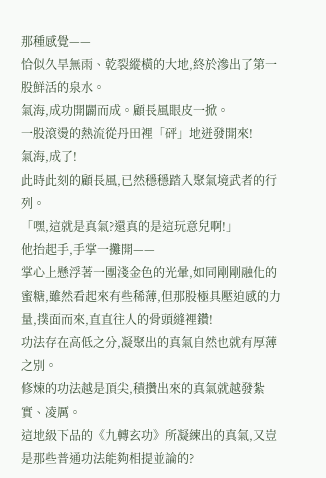那種感覺——
恰似久旱無雨、乾裂縱橫的大地,終於滲出了第一股鮮活的泉水。
氣海,成功開闢而成。顧長風眼皮一掀。
一股滾燙的熱流從丹田裡「砰」地迸發開來!
氣海,成了!
此時此刻的顧長風,已然穩穩踏入聚氣境武者的行列。
「嘿,這就是真氣?還真的是這玩意兒啊!」
他抬起手,手掌一攤開——
掌心上懸浮著一團淺金色的光暈,如同剛剛融化的蜜糖,雖然看起來有些稀薄,但那股極具壓迫感的力量,撲面而來,直直往人的骨頭縫裡鑽!
功法存在高低之分,凝聚出的真氣自然也就有厚薄之別。
修煉的功法越是頂尖,積攢出來的真氣就越發紮實、凌厲。
這地級下品的《九轉玄功》所凝練出的真氣,又豈是那些普通功法能夠相提並論的?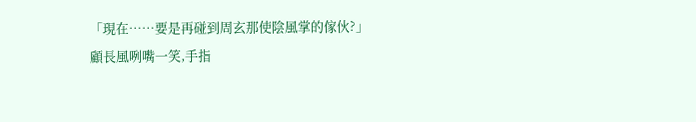「現在……要是再碰到周玄那使陰風掌的傢伙?」
顧長風咧嘴一笑,手指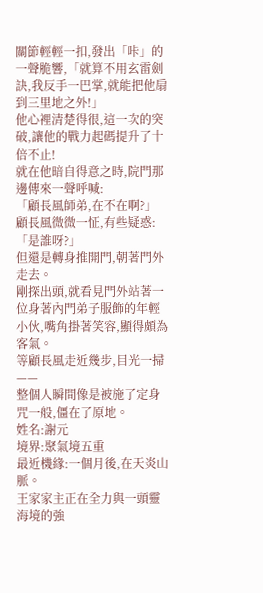關節輕輕一扣,發出「咔」的一聲脆響,「就算不用玄雷劍訣,我反手一巴掌,就能把他扇到三里地之外!」
他心裡清楚得很,這一次的突破,讓他的戰力起碼提升了十倍不止!
就在他暗自得意之時,院門那邊傳來一聲呼喊:
「顧長風師弟,在不在啊?」
顧長風微微一怔,有些疑惑:「是誰呀?」
但還是轉身推開門,朝著門外走去。
剛探出頭,就看見門外站著一位身著內門弟子服飾的年輕小伙,嘴角掛著笑容,顯得頗為客氣。
等顧長風走近幾步,目光一掃——
整個人瞬間像是被施了定身咒一般,僵在了原地。
姓名:謝元
境界:聚氣境五重
最近機緣:一個月後,在天炎山脈。
王家家主正在全力與一頭靈海境的強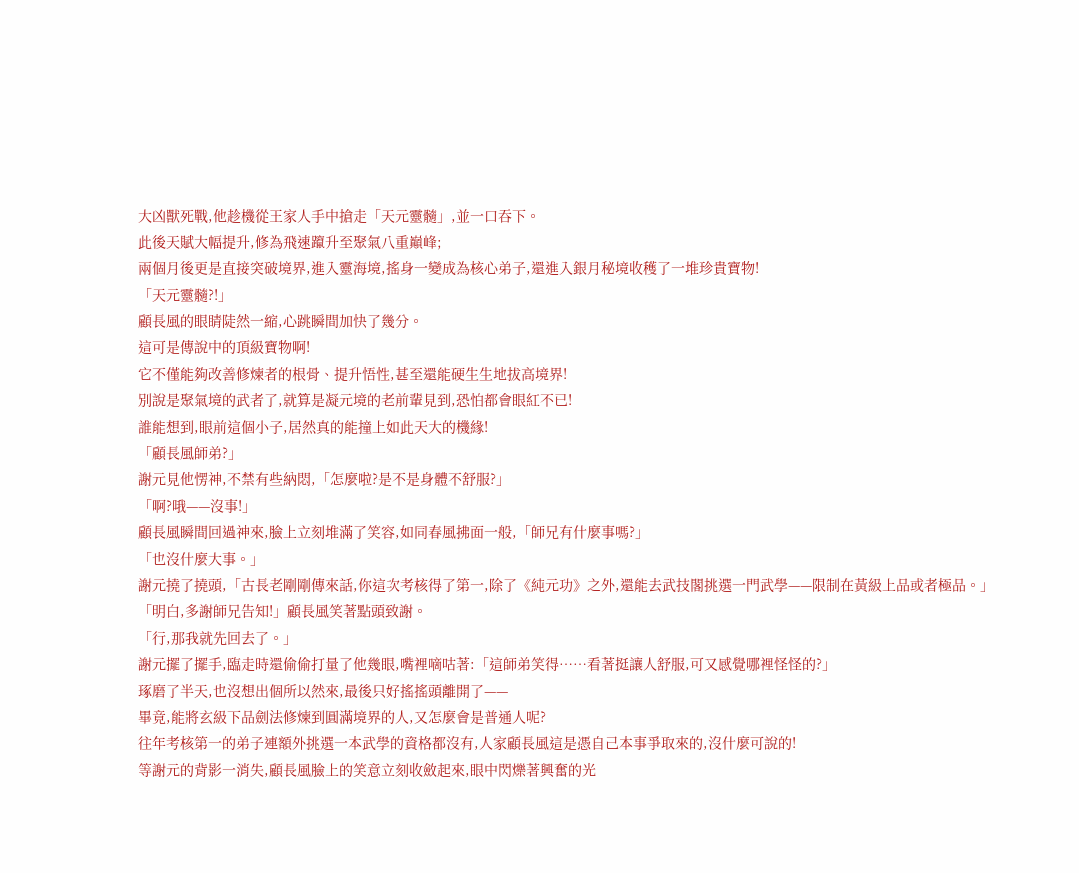大凶獸死戰,他趁機從王家人手中搶走「天元靈髓」,並一口吞下。
此後天賦大幅提升,修為飛速躥升至聚氣八重巔峰;
兩個月後更是直接突破境界,進入靈海境,搖身一變成為核心弟子,還進入銀月秘境收穫了一堆珍貴寶物!
「天元靈髓?!」
顧長風的眼睛陡然一縮,心跳瞬間加快了幾分。
這可是傳說中的頂級寶物啊!
它不僅能夠改善修煉者的根骨、提升悟性,甚至還能硬生生地拔高境界!
別說是聚氣境的武者了,就算是凝元境的老前輩見到,恐怕都會眼紅不已!
誰能想到,眼前這個小子,居然真的能撞上如此天大的機緣!
「顧長風師弟?」
謝元見他愣神,不禁有些納悶,「怎麼啦?是不是身體不舒服?」
「啊?哦——沒事!」
顧長風瞬間回過神來,臉上立刻堆滿了笑容,如同春風拂面一般,「師兄有什麼事嗎?」
「也沒什麼大事。」
謝元撓了撓頭,「古長老剛剛傳來話,你這次考核得了第一,除了《純元功》之外,還能去武技閣挑選一門武學——限制在黃級上品或者極品。」
「明白,多謝師兄告知!」顧長風笑著點頭致謝。
「行,那我就先回去了。」
謝元擺了擺手,臨走時還偷偷打量了他幾眼,嘴裡嘀咕著:「這師弟笑得……看著挺讓人舒服,可又感覺哪裡怪怪的?」
琢磨了半天,也沒想出個所以然來,最後只好搖搖頭離開了——
畢竟,能將玄級下品劍法修煉到圓滿境界的人,又怎麼會是普通人呢?
往年考核第一的弟子連額外挑選一本武學的資格都沒有,人家顧長風這是憑自己本事爭取來的,沒什麼可說的!
等謝元的背影一消失,顧長風臉上的笑意立刻收斂起來,眼中閃爍著興奮的光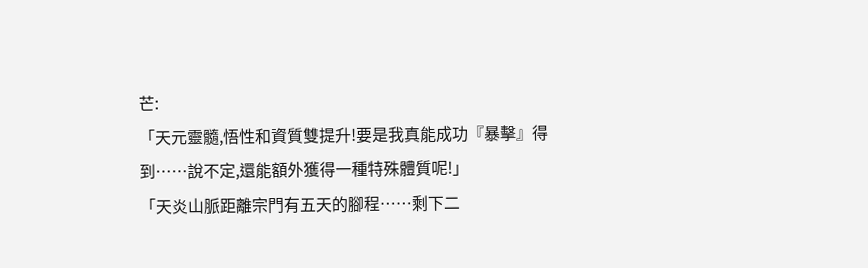芒:
「天元靈髓,悟性和資質雙提升!要是我真能成功『暴擊』得到……說不定,還能額外獲得一種特殊體質呢!」
「天炎山脈距離宗門有五天的腳程……剩下二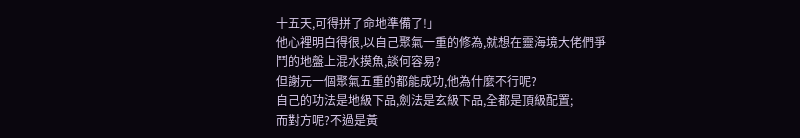十五天,可得拼了命地準備了!」
他心裡明白得很,以自己聚氣一重的修為,就想在靈海境大佬們爭鬥的地盤上混水摸魚,談何容易?
但謝元一個聚氣五重的都能成功,他為什麼不行呢?
自己的功法是地級下品,劍法是玄級下品,全都是頂級配置;
而對方呢?不過是黃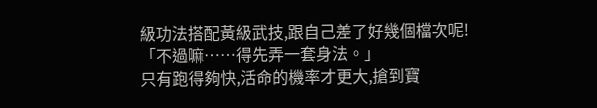級功法搭配黃級武技,跟自己差了好幾個檔次呢!
「不過嘛……得先弄一套身法。」
只有跑得夠快,活命的機率才更大,搶到寶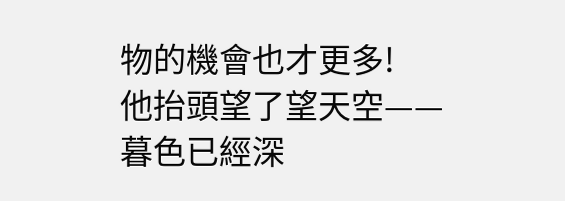物的機會也才更多!
他抬頭望了望天空——
暮色已經深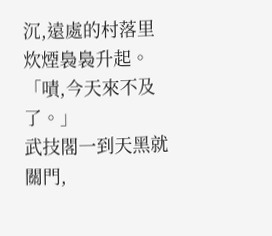沉,遠處的村落里炊煙裊裊升起。
「嘖,今天來不及了。」
武技閣一到天黑就關門,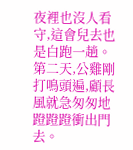夜裡也沒人看守,這會兒去也是白跑一趟。
第二天,公雞剛打鳴頭遍,顧長風就急匆匆地蹬蹬蹬衝出門去。